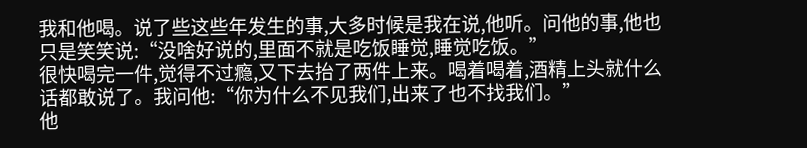我和他喝。说了些这些年发生的事,大多时候是我在说,他听。问他的事,他也只是笑笑说:“没啥好说的,里面不就是吃饭睡觉,睡觉吃饭。”
很快喝完一件,觉得不过瘾,又下去抬了两件上来。喝着喝着,酒精上头就什么话都敢说了。我问他:“你为什么不见我们,出来了也不找我们。”
他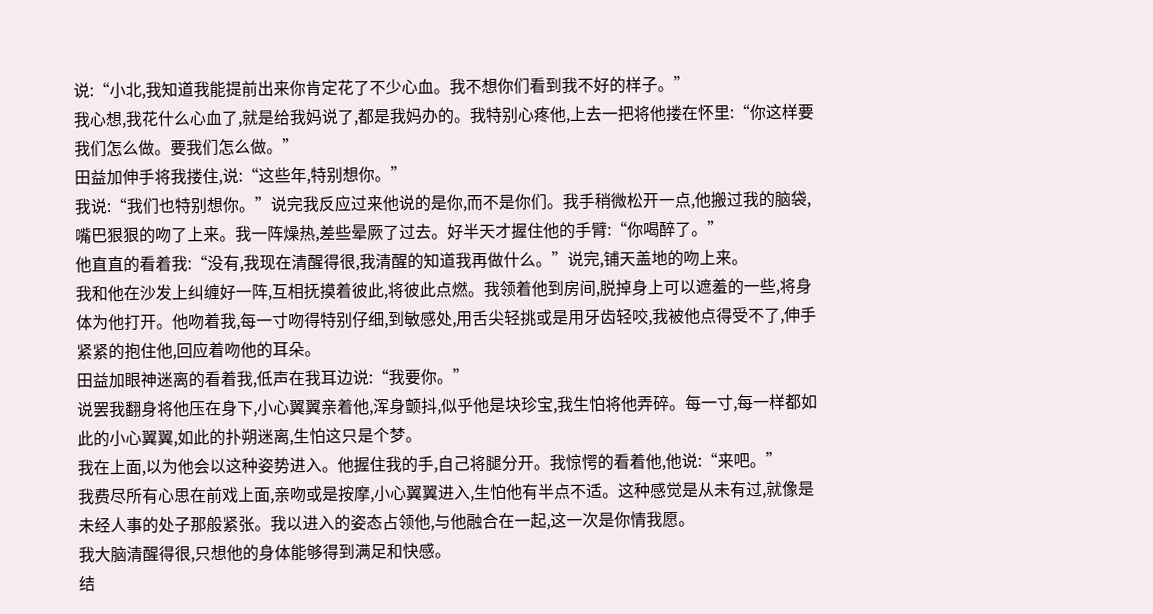说:“小北,我知道我能提前出来你肯定花了不少心血。我不想你们看到我不好的样子。”
我心想,我花什么心血了,就是给我妈说了,都是我妈办的。我特别心疼他,上去一把将他搂在怀里:“你这样要我们怎么做。要我们怎么做。”
田益加伸手将我搂住,说:“这些年,特别想你。”
我说:“我们也特别想你。”说完我反应过来他说的是你,而不是你们。我手稍微松开一点,他搬过我的脑袋,嘴巴狠狠的吻了上来。我一阵燥热,差些晕厥了过去。好半天才握住他的手臂:“你喝醉了。”
他直直的看着我:“没有,我现在清醒得很,我清醒的知道我再做什么。”说完,铺天盖地的吻上来。
我和他在沙发上纠缠好一阵,互相抚摸着彼此,将彼此点燃。我领着他到房间,脱掉身上可以遮羞的一些,将身体为他打开。他吻着我,每一寸吻得特别仔细,到敏感处,用舌尖轻挑或是用牙齿轻咬,我被他点得受不了,伸手紧紧的抱住他,回应着吻他的耳朵。
田益加眼神迷离的看着我,低声在我耳边说:“我要你。”
说罢我翻身将他压在身下,小心翼翼亲着他,浑身颤抖,似乎他是块珍宝,我生怕将他弄碎。每一寸,每一样都如此的小心翼翼,如此的扑朔迷离,生怕这只是个梦。
我在上面,以为他会以这种姿势进入。他握住我的手,自己将腿分开。我惊愕的看着他,他说:“来吧。”
我费尽所有心思在前戏上面,亲吻或是按摩,小心翼翼进入,生怕他有半点不适。这种感觉是从未有过,就像是未经人事的处子那般紧张。我以进入的姿态占领他,与他融合在一起,这一次是你情我愿。
我大脑清醒得很,只想他的身体能够得到满足和快感。
结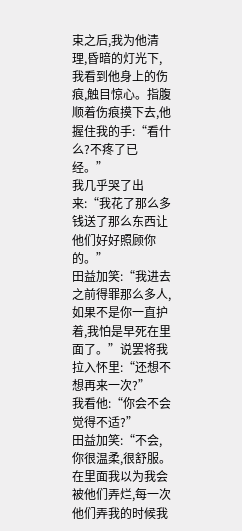束之后,我为他清理,昏暗的灯光下,我看到他身上的伤痕,触目惊心。指腹顺着伤痕摸下去,他握住我的手:“看什么?不疼了已经。”
我几乎哭了出来:“我花了那么多钱送了那么东西让他们好好照顾你的。”
田益加笑:“我进去之前得罪那么多人,如果不是你一直护着,我怕是早死在里面了。”说罢将我拉入怀里:“还想不想再来一次?”
我看他:“你会不会觉得不适?”
田益加笑:“不会,你很温柔,很舒服。在里面我以为我会被他们弄烂,每一次他们弄我的时候我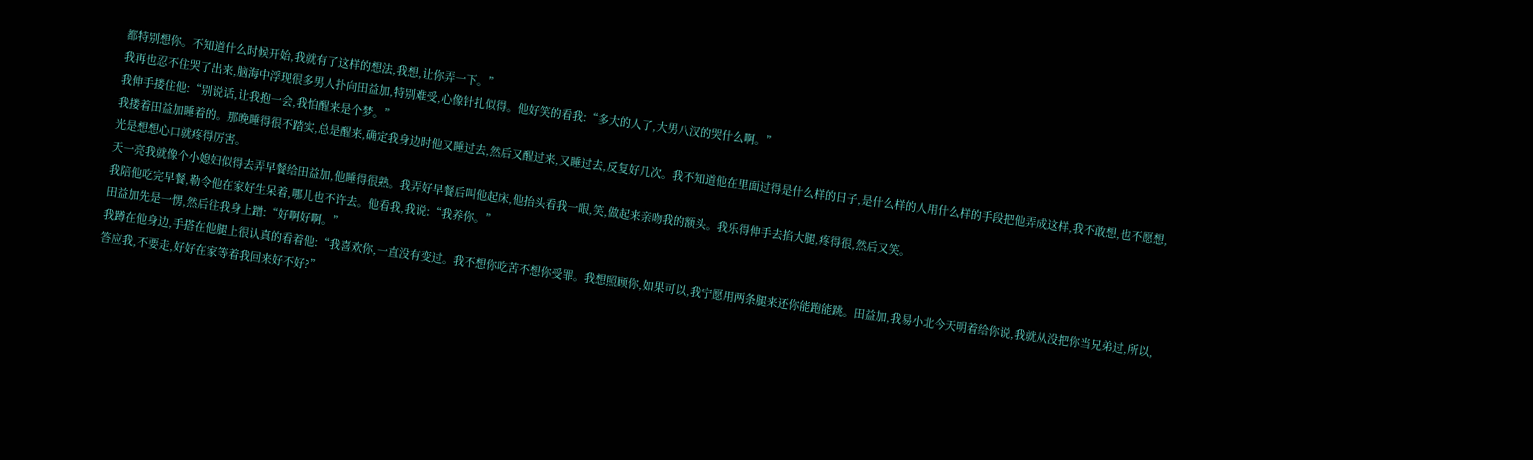都特别想你。不知道什么时候开始,我就有了这样的想法,我想,让你弄一下。”
我再也忍不住哭了出来,脑海中浮现很多男人扑向田益加,特别难受,心像针扎似得。他好笑的看我:“多大的人了,大男八汉的哭什么啊。”
我伸手搂住他:“别说话,让我抱一会,我怕醒来是个梦。”
我搂着田益加睡着的。那晚睡得很不踏实,总是醒来,确定我身边时他又睡过去,然后又醒过来,又睡过去,反复好几次。我不知道他在里面过得是什么样的日子,是什么样的人用什么样的手段把他弄成这样,我不敢想,也不愿想,光是想想心口就疼得厉害。
天一亮我就像个小媳妇似得去弄早餐给田益加,他睡得很熟。我弄好早餐后叫他起床,他抬头看我一眼,笑,做起来亲吻我的额头。我乐得伸手去掐大腿,疼得很,然后又笑。
我陪他吃完早餐,勒令他在家好生呆着,哪儿也不许去。他看我,我说:“我养你。”
田益加先是一愣,然后往我身上蹭:“好啊好啊。”
我蹲在他身边,手搭在他腿上很认真的看着他:“我喜欢你,一直没有变过。我不想你吃苦不想你受罪。我想照顾你,如果可以,我宁愿用两条腿来还你能跑能跳。田益加,我易小北今天明着给你说,我就从没把你当兄弟过,所以,答应我,不要走,好好在家等着我回来好不好?”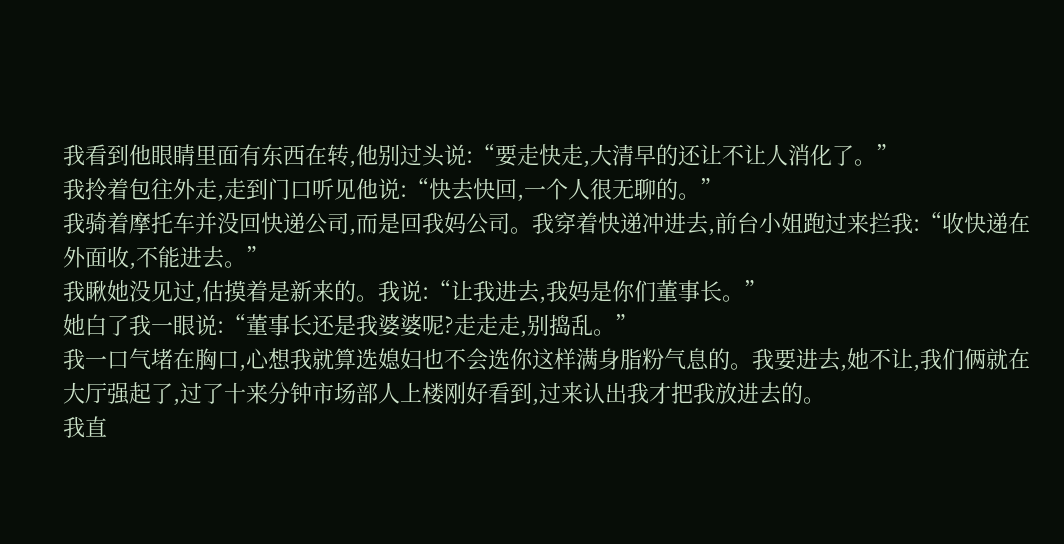我看到他眼睛里面有东西在转,他别过头说:“要走快走,大清早的还让不让人消化了。”
我拎着包往外走,走到门口听见他说:“快去快回,一个人很无聊的。”
我骑着摩托车并没回快递公司,而是回我妈公司。我穿着快递冲进去,前台小姐跑过来拦我:“收快递在外面收,不能进去。”
我瞅她没见过,估摸着是新来的。我说:“让我进去,我妈是你们董事长。”
她白了我一眼说:“董事长还是我婆婆呢?走走走,别捣乱。”
我一口气堵在胸口,心想我就算选媳妇也不会选你这样满身脂粉气息的。我要进去,她不让,我们俩就在大厅强起了,过了十来分钟市场部人上楼刚好看到,过来认出我才把我放进去的。
我直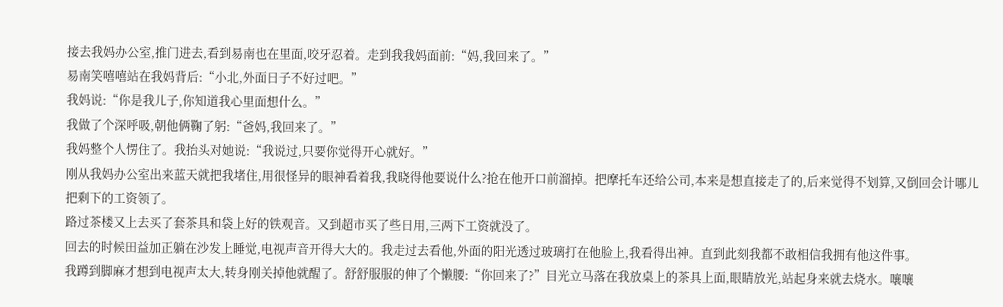接去我妈办公室,推门进去,看到易南也在里面,咬牙忍着。走到我我妈面前:“妈,我回来了。”
易南笑嘻嘻站在我妈背后:“小北,外面日子不好过吧。”
我妈说:“你是我儿子,你知道我心里面想什么。”
我做了个深呼吸,朝他俩鞠了躬:“爸妈,我回来了。”
我妈整个人愣住了。我抬头对她说:“我说过,只要你觉得开心就好。”
刚从我妈办公室出来蓝天就把我堵住,用很怪异的眼神看着我,我晓得他要说什么?抢在他开口前溜掉。把摩托车还给公司,本来是想直接走了的,后来觉得不划算,又倒回会计哪儿把剩下的工资领了。
路过茶楼又上去买了套茶具和袋上好的铁观音。又到超市买了些日用,三两下工资就没了。
回去的时候田益加正躺在沙发上睡觉,电视声音开得大大的。我走过去看他,外面的阳光透过玻璃打在他脸上,我看得出神。直到此刻我都不敢相信我拥有他这件事。
我蹲到脚麻才想到电视声太大,转身刚关掉他就醒了。舒舒服服的伸了个懒腰:“你回来了?”目光立马落在我放桌上的茶具上面,眼睛放光,站起身来就去烧水。嚷嚷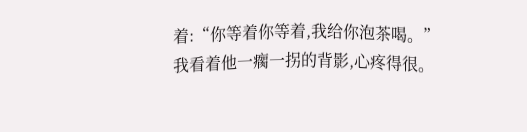着:“你等着你等着,我给你泡茶喝。”
我看着他一瘸一拐的背影,心疼得很。